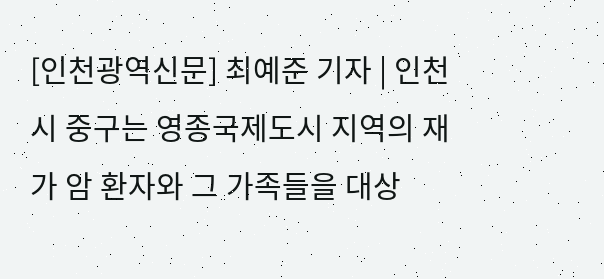[인천광역신문] 최예준 기자 | 인천시 중구는 영종국제도시 지역의 재가 암 환자와 그 가족들을 대상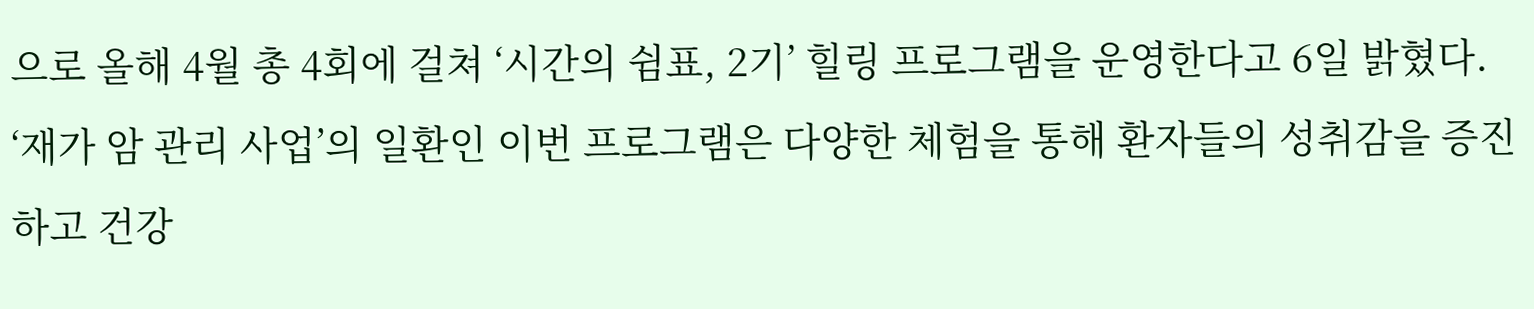으로 올해 4월 총 4회에 걸쳐 ‘시간의 쉼표, 2기’ 힐링 프로그램을 운영한다고 6일 밝혔다.
‘재가 암 관리 사업’의 일환인 이번 프로그램은 다양한 체험을 통해 환자들의 성취감을 증진하고 건강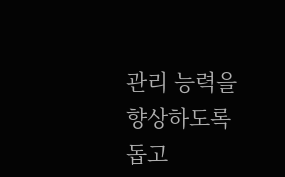관리 능력을 향상하도록 돕고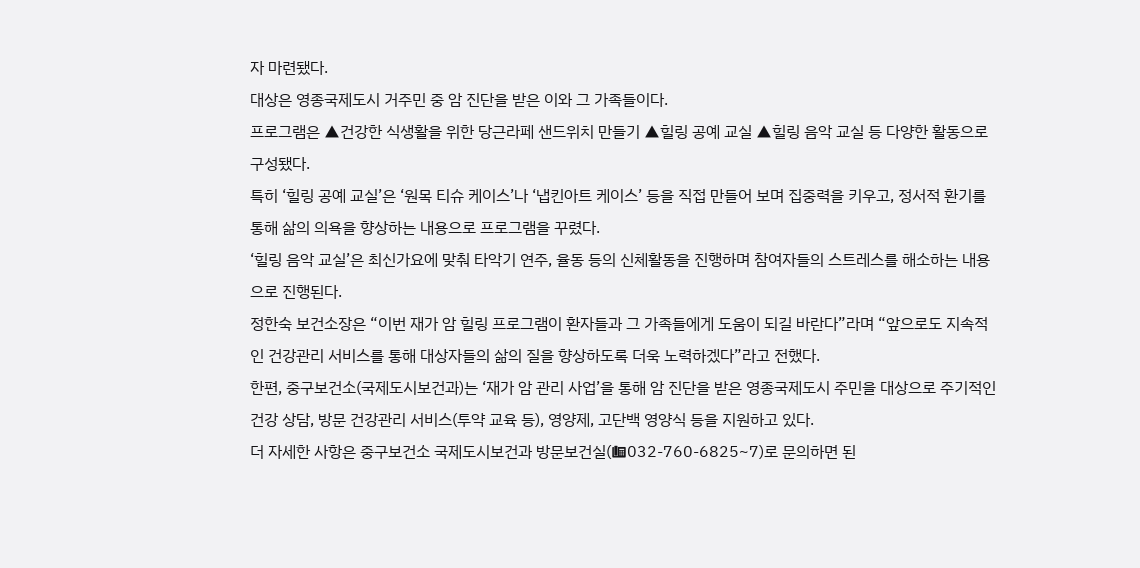자 마련됐다.
대상은 영종국제도시 거주민 중 암 진단을 받은 이와 그 가족들이다.
프로그램은 ▲건강한 식생활을 위한 당근라페 샌드위치 만들기 ▲힐링 공예 교실 ▲힐링 음악 교실 등 다양한 활동으로 구성됐다.
특히 ‘힐링 공예 교실’은 ‘원목 티슈 케이스’나 ‘냅킨아트 케이스’ 등을 직접 만들어 보며 집중력을 키우고, 정서적 환기를 통해 삶의 의욕을 향상하는 내용으로 프로그램을 꾸렸다.
‘힐링 음악 교실’은 최신가요에 맞춰 타악기 연주, 율동 등의 신체활동을 진행하며 참여자들의 스트레스를 해소하는 내용으로 진행된다.
정한숙 보건소장은 “이번 재가 암 힐링 프로그램이 환자들과 그 가족들에게 도움이 되길 바란다”라며 “앞으로도 지속적인 건강관리 서비스를 통해 대상자들의 삶의 질을 향상하도록 더욱 노력하겠다”라고 전했다.
한편, 중구보건소(국제도시보건과)는 ‘재가 암 관리 사업’을 통해 암 진단을 받은 영종국제도시 주민을 대상으로 주기적인 건강 상담, 방문 건강관리 서비스(투약 교육 등), 영양제, 고단백 영양식 등을 지원하고 있다.
더 자세한 사항은 중구보건소 국제도시보건과 방문보건실(☎032-760-6825~7)로 문의하면 된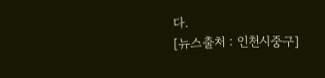다.
[뉴스출처 : 인천시중구]